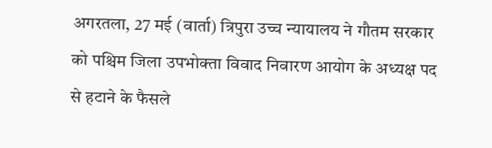अगरतला, 27 मई (वार्ता) त्रिपुरा उच्च न्यायालय ने गौतम सरकार को पश्चिम जिला उपभोक्ता विवाद निवारण आयोग के अध्यक्ष पद से हटाने के फैसले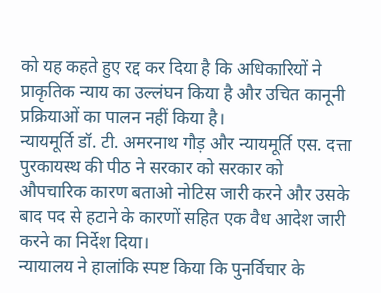को यह कहते हुए रद्द कर दिया है कि अधिकारियों ने प्राकृतिक न्याय का उल्लंघन किया है और उचित कानूनी प्रक्रियाओं का पालन नहीं किया है।
न्यायमूर्ति डॉ. टी. अमरनाथ गौड़ और न्यायमूर्ति एस. दत्ता पुरकायस्थ की पीठ ने सरकार को सरकार को औपचारिक कारण बताओ नोटिस जारी करने और उसके बाद पद से हटाने के कारणों सहित एक वैध आदेश जारी करने का निर्देश दिया।
न्यायालय ने हालांकि स्पष्ट किया कि पुनर्विचार के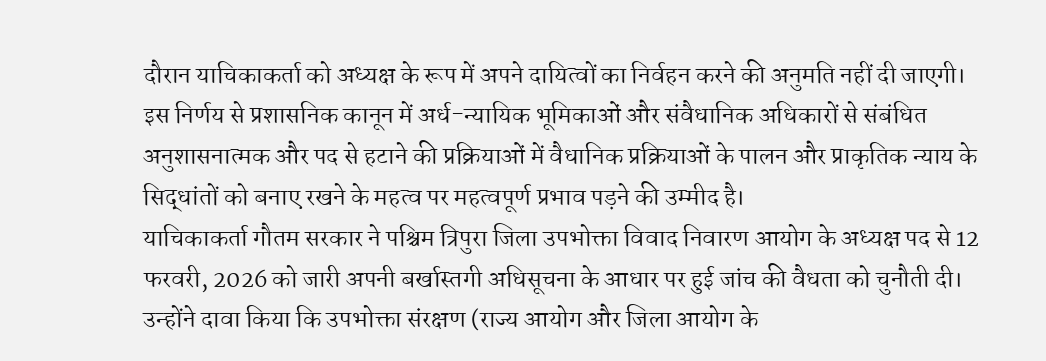दौरान याचिकाकर्ता को अध्यक्ष के रूप में अपने दायित्वों का निर्वहन करने की अनुमति नहीं दी जाएगी। इस निर्णय से प्रशासनिक कानून में अर्ध-न्यायिक भूमिकाओं और संवैधानिक अधिकारों से संबंधित अनुशासनात्मक और पद से हटाने की प्रक्रियाओं में वैधानिक प्रक्रियाओं के पालन और प्राकृतिक न्याय के सिद्धांतों को बनाए रखने के महत्व पर महत्वपूर्ण प्रभाव पड़ने की उम्मीद है।
याचिकाकर्ता गौतम सरकार ने पश्चिम त्रिपुरा जिला उपभोक्ता विवाद निवारण आयोग के अध्यक्ष पद से 12 फरवरी, 2026 को जारी अपनी बर्खास्तगी अधिसूचना के आधार पर हुई जांच की वैधता को चुनौती दी। उन्होंने दावा किया कि उपभोक्ता संरक्षण (राज्य आयोग और जिला आयोग के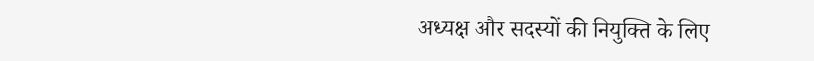अध्यक्ष और सदस्यों की नियुक्ति के लिए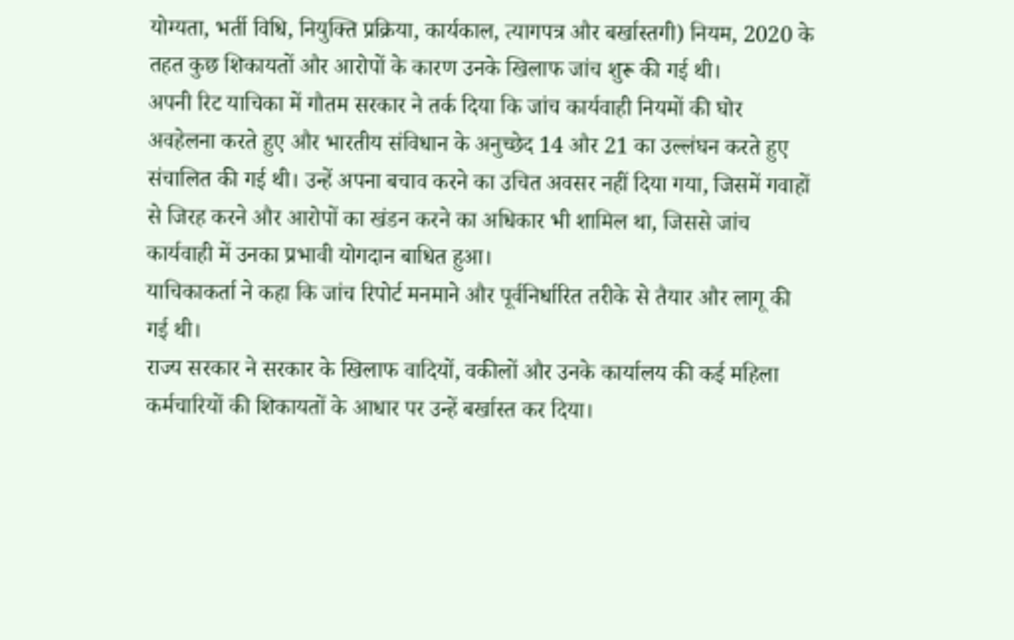योग्यता, भर्ती विधि, नियुक्ति प्रक्रिया, कार्यकाल, त्यागपत्र और बर्खास्तगी) नियम, 2020 के तहत कुछ शिकायतों और आरोपों के कारण उनके खिलाफ जांच शुरू की गई थी।
अपनी रिट याचिका में गौतम सरकार ने तर्क दिया कि जांच कार्यवाही नियमों की घोर अवहेलना करते हुए और भारतीय संविधान के अनुच्छेद 14 और 21 का उल्लंघन करते हुए संचालित की गई थी। उन्हें अपना बचाव करने का उचित अवसर नहीं दिया गया, जिसमें गवाहों से जिरह करने और आरोपों का खंडन करने का अधिकार भी शामिल था, जिससे जांच कार्यवाही में उनका प्रभावी योगदान बाधित हुआ।
याचिकाकर्ता ने कहा कि जांच रिपोर्ट मनमाने और पूर्वनिर्धारित तरीके से तैयार और लागू की गई थी।
राज्य सरकार ने सरकार के खिलाफ वादियों, वकीलों और उनके कार्यालय की कई महिला कर्मचारियों की शिकायतों के आधार पर उन्हें बर्खास्त कर दिया।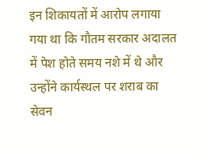इन शिकायतों में आरोप लगाया गया था कि गौतम सरकार अदालत में पेश होते समय नशे में थे और उन्होंने कार्यस्थल पर शराब का सेवन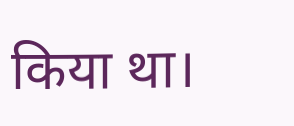किया था।